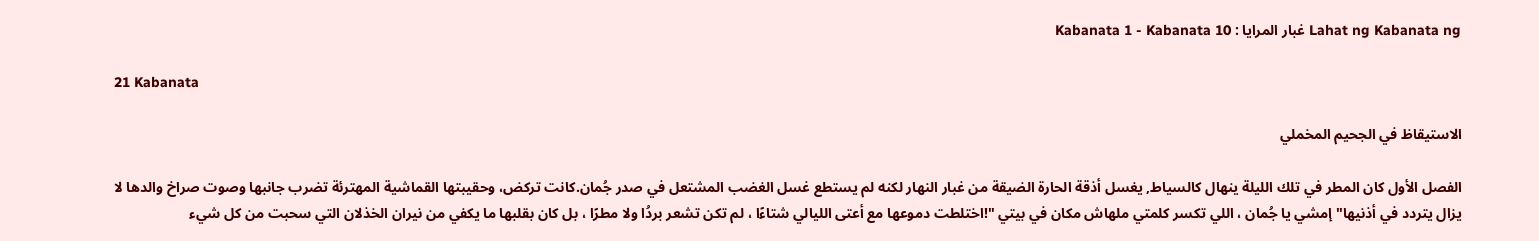Lahat ng Kabanata ng غبار المرايا : Kabanata 1 - Kabanata 10

21 Kabanata

الاستيقاظ في الجحيم المخملي

الفصل الأول كان المطر في تلك الليلة ينهال كالسياط, يغسل أذقة الحارة الضيقة من غبار النهار لكنه لم يستطع غسل الغضب المشتعل في صدر جُمان.كانت تركض، وحقيبتها القماشية المهترئة تضرب جانبها وصوت صراخ والدها لا يزال يتردد في أذنيها" إمشي يا جُمان ، اللي تكسر كلمتي ملهاش مكان في بيتي "!اختلطت دموعها مع أعتى الليالي شتاءًا ، لم تكن تشعر بردُا ولا مطرًا ، بل كان بقلبها ما يكفي من نيران الخذلان التي سحبت من كل شيء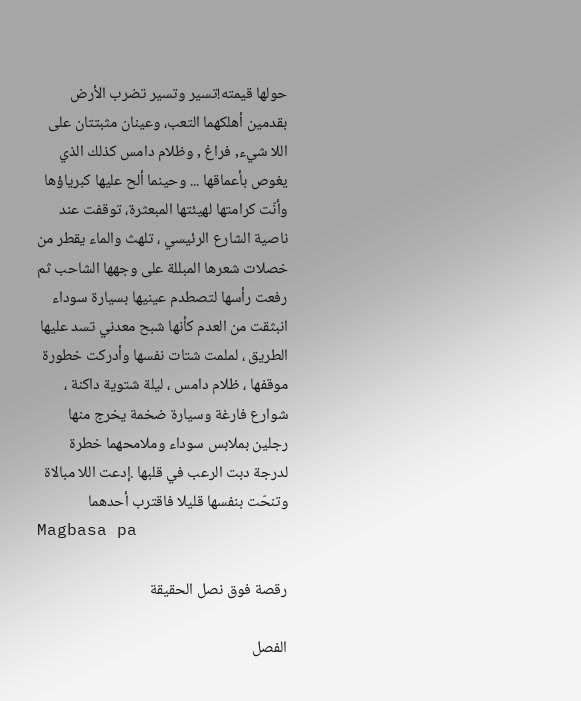حولها قيمته!تسير وتسير تضرب الأرض بقدمين أهلكهما التعب، وعينان مثبتتان على اللا شيء, فراغ , وظلام دامس كذلك الذي يغوص بأعماقها ... وحينما ألح عليها كبرياؤها وأنّت كرامتها لهيئتها المبعثرة، توقفت عند ناصية الشارع الرئيسي ، تلهث والماء يقطر من خصلات شعرها المبللة على وجهها الشاحب ثم رفعت رأسها لتصطدم عينيها بسيارة سوداء انبثقت من العدم كأنها شبح معدني تسد عليها الطريق ، لملمت شتات نفسها وأدركت خطورة موقفها ، ظلام دامس ، ليلة شتوية داكنة ، شوارع فارغة وسيارة ضخمة يخرج منها رجلين بملابس سوداء وملامحهما خطرة لدرجة دبت الرعب في قلبها .إدعت اللا مبالاة وتنحّت بنفسها قليلا فاقترب أحدهما
Magbasa pa

رقصة فوق نصل الحقيقة

الفصل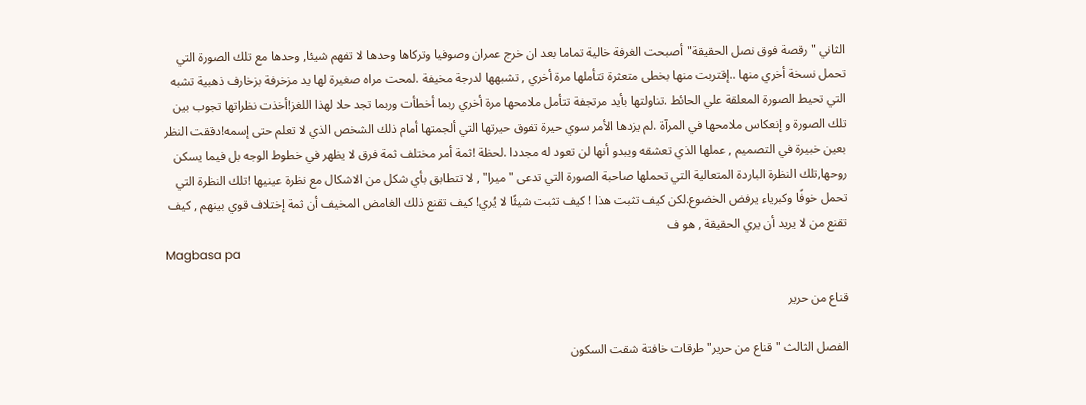الثاني " رقصة فوق نصل الحقيقة"أصبحت الغرفة خالية تماما بعد ان خرج عمران وصوفيا وتركاها وحدها لا تفهم شيئا, وحدها مع تلك الصورة التي تحمل نسخة أخري منها ..إقتربت منها بخطى متعثرة تتأملها مرة أخري , تشبهها لدرجة مخيفة .لمحت مراه صغيرة لها يد مزخرفة بزخارف ذهبية تشبه التي تحيط الصورة المعلقة علي الحائط .تناولتها بأيد مرتجفة تتأمل ملامحها مرة أخري ربما أخطأت وربما تجد حلا لهذا اللغز!أخذت نظراتها تجوب بين تلك الصورة و إنعكاس ملامحها في المرآة .لم يزدها الأمر سوي حيرة تفوق حيرتها التي ألجمتها أمام ذلك الشخص الذي لا تعلم حتى إسمه!دققت النظر بعين خبيرة في التصميم , عملها الذي تعشقه ويبدو أنها لن تعود له مجددا .لحظة !ثمة أمر مختلف ثمة فرق لا يظهر في خطوط الوجه بل فيما يسكن روحها,تلك النظرة الباردة المتعالية التي تحملها صاحبة الصورة التي تدعى "ميرا" , لا تتطابق بأي شكل من الاشكال مع نظرة عينيها !تلك النظرة التي تحمل خوفًا وكبرياء يرفض الخضوع.لكن كيف تثبت هذا ! كيف تثبت شيئًا لا يُري! كيف تقنع ذلك الغامض المخيف أن ثمة إختلاف قوي بينهم , كيف تقنع من لا يريد أن يري الحقيقة , هو ف
Magbasa pa

قناع من حرير

الفصل الثالث " قناع من حرير"طرقات خافتة شقت السكون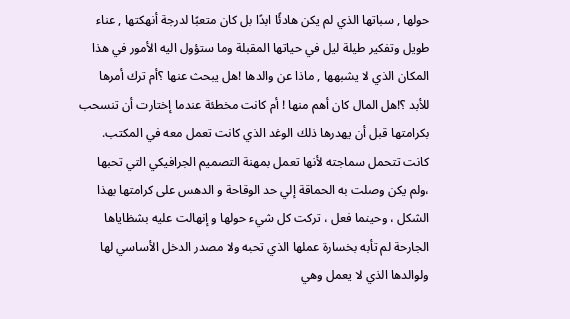حولها , سباتها الذي لم يكن هادئًا ابدًا بل كان متعبًا لدرجة أنهكتها , عناء طويل وتفكير طيلة ليل في حياتها المقبلة وما ستؤول اليه الأمور في هذا المكان الذي لا يشبهها , ماذا عن والدها !هل يبحث عنها ؟أم ترك أمرها للأبد ؟!هل المال كان أهم منها ! أم كانت مخطئة عندما إختارت أن تنسحب بكرامتها قبل أن يهدرها ذلك الوغد الذي كانت تعمل معه في المكتب. كانت تتحمل سماجته لأنها تعمل بمهنة التصميم الجرافيكي التي تحبها ،ولم يكن وصلت به الحماقة إلي حد الوقاحة و الدهس على كرامتها بهذا الشكل ، وحينما فعل ، تركت كل شيء حولها و إنهالت عليه بشظاياها الجارحة لم تأبه بخسارة عملها الذي تحبه ولا مصدر الدخل الأساسي لها ولوالدها الذي لا يعمل وهي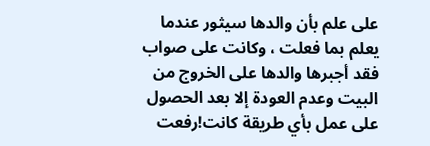على علم بأن والدها سيثور عندما يعلم بما فعلت ، وكانت على صواب فقد أجبرها والدها على الخروج من البيت وعدم العودة إلا بعد الحصول على عمل بأي طريقة كانت!رفعت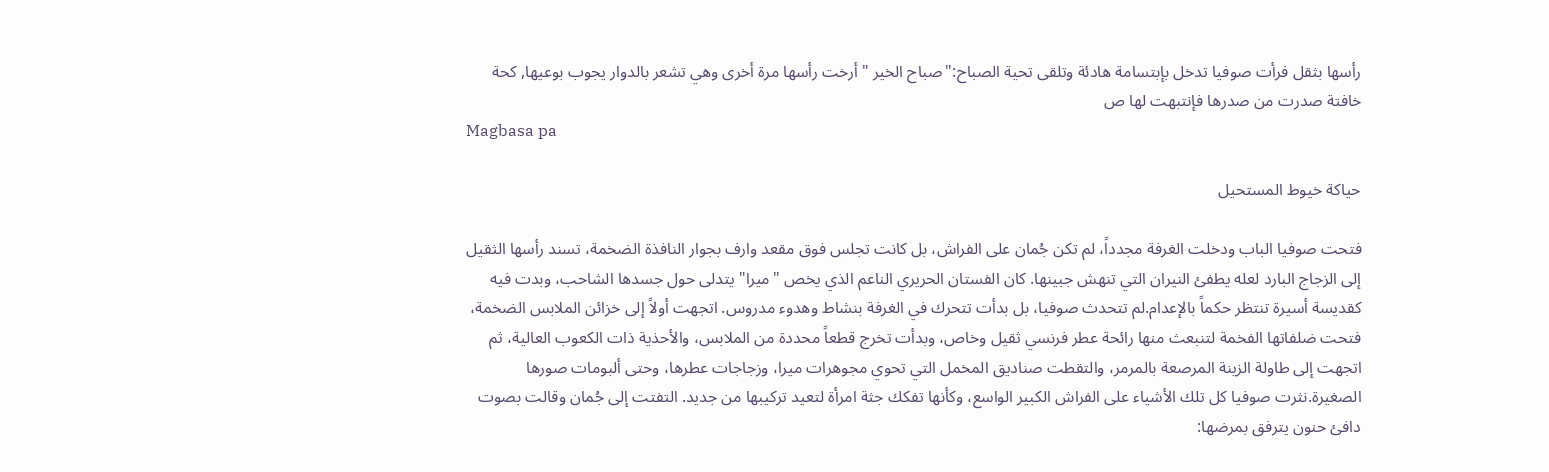رأسها بثقل فرأت صوفيا تدخل بإبتسامة هادئة وتلقى تحية الصباح:"صباح الخير "أرخت رأسها مرة أخرى وهي تشعر بالدوار يجوب بوعيها, كحة خافتة صدرت من صدرها فإنتبهت لها ص
Magbasa pa

حياكة خيوط المستحيل

فتحت صوفيا الباب ودخلت الغرفة مجدداً، لم تكن جُمان على الفراش، بل كانت تجلس فوق مقعد وارف بجوار النافذة الضخمة، تسند رأسها الثقيل إلى الزجاج البارد لعله يطفئ النيران التي تنهش جبينها. كان الفستان الحريري الناعم الذي يخص "ميرا" يتدلى حول جسدها الشاحب، وبدت فيه كقديسة أسيرة تنتظر حكماً بالإعدام.لم تتحدث صوفيا، بل بدأت تتحرك في الغرفة بنشاط وهدوء مدروس. اتجهت أولاً إلى خزائن الملابس الضخمة، فتحت ضلفاتها الفخمة لتنبعث منها رائحة عطر فرنسي ثقيل وخاص، وبدأت تخرج قطعاً محددة من الملابس، والأحذية ذات الكعوب العالية، ثم اتجهت إلى طاولة الزينة المرصعة بالمرمر، والتقطت صناديق المخمل التي تحوي مجوهرات ميرا، وزجاجات عطرها، وحتى ألبومات صورها الصغيرة.نثرت صوفيا كل تلك الأشياء على الفراش الكبير الواسع، وكأنها تفكك جثة امرأة لتعيد تركيبها من جديد. التفتت إلى جُمان وقالت بصوت دافئ حنون يترفق بمرضها: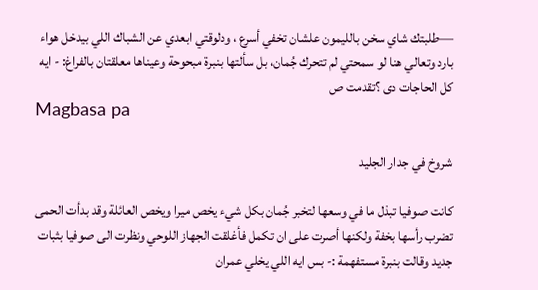—طلبتك شاي سخن بالليمون علشان تخفي أسرع ، ودلوقتي ابعدي عن الشباك اللي بيدخل هواء بارد وتعالي هنا لو سمحتي لم تتحرك جُمان، بل سألتها بنبرة مبحوحة وعيناها معلقتان بالفراغ: - ايه كل الحاجات دى ؟تقدمت ص
Magbasa pa

شروخ في جدار الجليد

كانت صوفيا تبذل ما في وسعها لتخبر جُمان بكل شيء يخص ميرا ويخص العائلة وقد بدأت الحمى تضرب رأسها بخفة ولكنها أصرت على ان تكمل فأغلقت الجهاز اللوحي ونظرت الى صوفيا بثبات جديد وقالت بنبرة مستفهمة :- بس ايه اللي يخلي عمران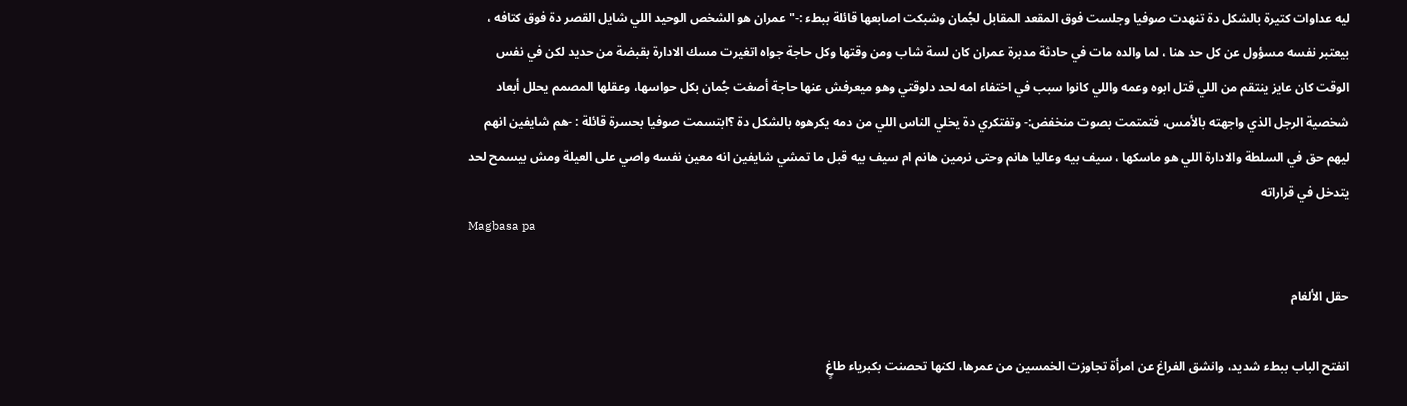ليه عداوات كتيرة بالشكل دة تنهدت صوفيا وجلست فوق المقعد المقابل لجُمان وشبكت اصابعها قائلة ببطء :-" عمران هو الشخص الوحيد اللي شايل القصر دة فوق كتافه ، بيعتبر نفسه مسؤول عن كل حد هنا ، لما والده مات في حادثة مدبرة عمران كان لسة شاب ومن وقتها وكل حاجة جواه اتغيرت مسك الادارة بقبضة من حديد لكن في نفس الوقت كان عايز ينتقم من اللي قتل ابوه وعمه واللي كانوا سبب في اختفاء امه لحد دلوقتي وهو ميعرفش عنها حاجة أصغت جُمان بكل حواسها، وعقلها المصمم يحلل أبعاد شخصية الرجل الذي واجهته بالأمس، فتمتمت بصوت منخفض:- وتفتكري دة يخلي الناس اللي من دمه يكرهوه بالشكل دة ؟ابتسمت صوفيا بحسرة قائلة : -هم شايفين انهم ليهم حق في السلطة والادارة اللي هو ماسكها ، سيف بيه وعاليا هانم وحتى نرمين هانم ام سيف بيه قبل ما تمشي شايفين انه معين نفسه واصي على العيلة ومش بيسمح لحد يتدخل في قراراته
Magbasa pa

حقل الألغام

انفتح الباب ببطء شديد، وانشق الفراغ عن امرأة تجاوزت الخمسين من عمرها، لكنها تحصنت بكبرياء طاغٍ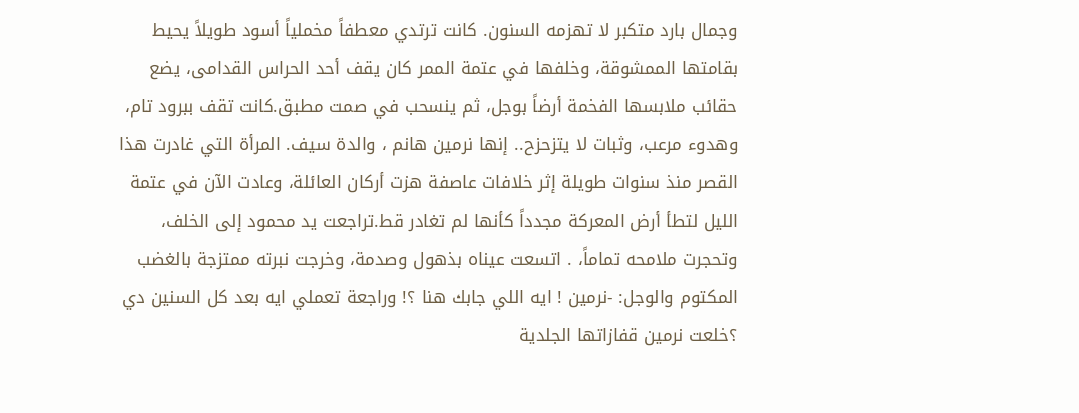وجمال بارد متكبر لا تهزمه السنون. كانت ترتدي معطفاً مخملياً أسود طويلاً يحيط بقامتها الممشوقة، وخلفها في عتمة الممر كان يقف أحد الحراس القدامى، يضع حقائب ملابسها الفخمة أرضاً بوجل، ثم ينسحب في صمت مطبق.كانت تقف ببرود تام، وهدوء مرعب، وثبات لا يتزحزح.. إنها نرمين هانم ، والدة سيف. المرأة التي غادرت هذا القصر منذ سنوات طويلة إثر خلافات عاصفة هزت أركان العائلة، وعادت الآن في عتمة الليل لتطأ أرض المعركة مجدداً كأنها لم تغادر قط.تراجعت يد محمود إلى الخلف، وتحجرت ملامحه تماماً، . اتسعت عيناه بذهول وصدمة، وخرجت نبرته ممتزجة بالغضب المكتوم والوجل: -نرمين ! ايه اللي جابك هنا ؟! وراجعة تعملي ايه بعد كل السنين دي ؟خلعت نرمين قفازاتها الجلدية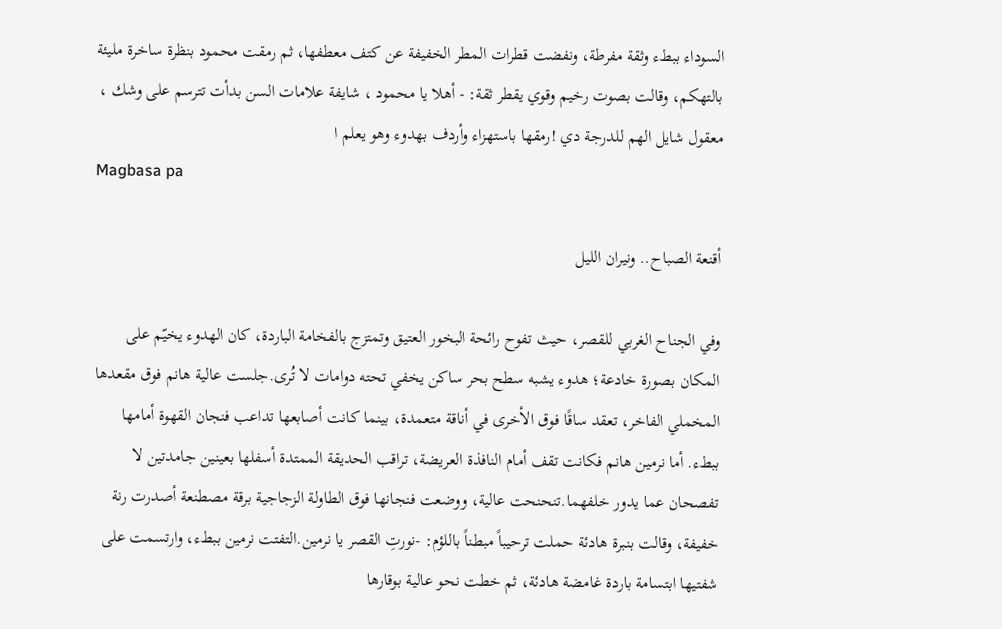السوداء ببطء وثقة مفرطة، ونفضت قطرات المطر الخفيفة عن كتف معطفها، ثم رمقت محمود بنظرة ساخرة مليئة بالتهكم، وقالت بصوت رخيم وقوي يقطر ثقة: - أهلا يا محمود ، شايفة علامات السن بدأت تترسم على وشك ، معقول شايل الهم للدرجة دي !رمقها باستهزاء وأردف بهدوء وهو يعلم ا
Magbasa pa

أقنعة الصباح.. ونيران الليل

وفي الجناح الغربي للقصر، حيث تفوح رائحة البخور العتيق وتمتزج بالفخامة الباردة، كان الهدوء يخيّم على المكان بصورة خادعة؛ هدوء يشبه سطح بحر ساكن يخفي تحته دوامات لا تُرى.جلست عالية هانم فوق مقعدها المخملي الفاخر، تعقد ساقًا فوق الأخرى في أناقة متعمدة، بينما كانت أصابعها تداعب فنجان القهوة أمامها ببطء. أما نرمين هانم فكانت تقف أمام النافذة العريضة، تراقب الحديقة الممتدة أسفلها بعينين جامدتين لا تفصحان عما يدور خلفهما.تنحنحت عالية، ووضعت فنجانها فوق الطاولة الزجاجية برقة مصطنعة أصدرت رنة خفيفة، وقالت بنبرة هادئة حملت ترحيباً مبطناً باللؤم: -نورتِ القصر يا نرمين.التفتت نرمين ببطء، وارتسمت على شفتيها ابتسامة باردة غامضة هادئة، ثم خطت نحو عالية بوقارها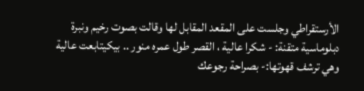الأرستقراطي وجلست على المقعد المقابل لها وقالت بصوت رخيم ونبرة دبلوماسية متقنة: - شكرا عالية ، القصر طول عمره منور .. بيكيتابعت عالية وهي ترشف قهوتها:- بصراحة رجوعك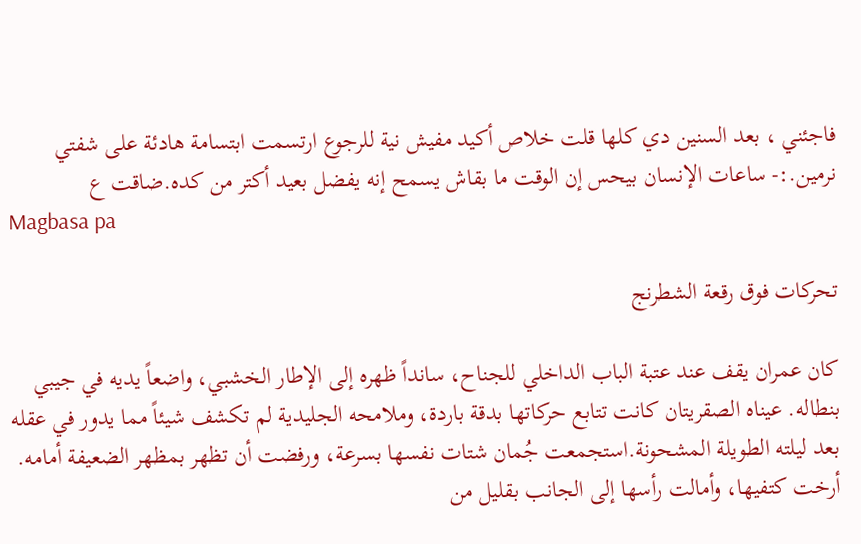فاجئني ، بعد السنين دي كلها قلت خلاص أكيد مفيش نية للرجوع ارتسمت ابتسامة هادئة على شفتي نرمين.:- ساعات الإنسان بيحس إن الوقت ما بقاش يسمح إنه يفضل بعيد أكتر من كده.ضاقت ع
Magbasa pa

تحركات فوق رقعة الشطرنج

كان عمران يقف عند عتبة الباب الداخلي للجناح، سانداً ظهره إلى الإطار الخشبي، واضعاً يديه في جيبي بنطاله. عيناه الصقريتان كانت تتابع حركاتها بدقة باردة، وملامحه الجليدية لم تكشف شيئاً مما يدور في عقله بعد ليلته الطويلة المشحونة.استجمعت جُمان شتات نفسها بسرعة، ورفضت أن تظهر بمظهر الضعيفة أمامه. أرخت كتفيها، وأمالت رأسها إلى الجانب بقليل من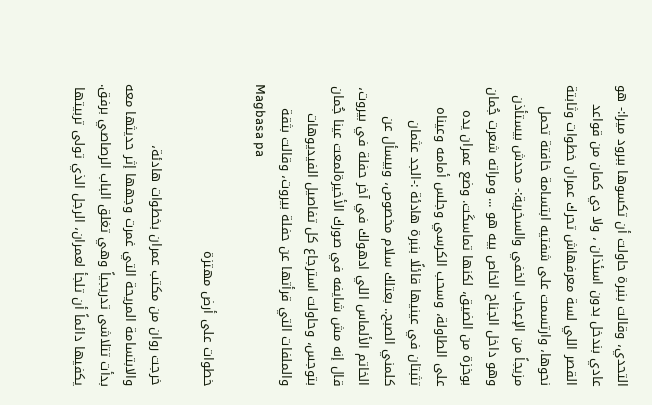التحدي، وقالت بنبرة حاولت أن تكسوها ببرود ميرا:- هو عادي بندخل بدون اسئذان ، ولا دي كمان من قواعد القصر اللي لسة معرفهاش تحرك عمران خطوات وثابتة نحوها، وارتسمت على شفتيه ابتسامة خافتة تحمل مزيجاً من الإعجاب الخفي والسخرية:- محدش بيستأذن وهو داخل الجناح الخاص بيه هو ... ومراته شعرت جُمان بوخزة من الضيق، لكنها تماسكَت. وضع عمران يده على الطاولة، وسحب الكرسي وجلس أمامه وعيناه تثبتان في عينيها قائلًا بنبرة هادئة :-الجد عثمان كلمني الصبح.. بعتلك سلام مخصوص، وبيسأل عن الخاتم الألماس اللي ادهولك في آخر حفلة في بيروت، قال إنه مش شايفه في صورك الأخيرةلمعت عينا جُمان بتوجس، وحاولت استرجاع كل تفاصيل الفيديوهات والملفات التي قرأتها عن حفلة بيروت، وقالت بثقة
Magbasa pa

خطوات على أرض مهتزة

خرجت روان من مكتب عمران بخطوات هادئة، والابتسامة المريحة التي غمرت وجهها إثر حديثها معه بدأت تتلاشى تدريجياً وهي تغلق الباب الرصاصي برفق. يكفيها دائماً أن تلجأ لعمران، الرجل الذي تولى تربيتها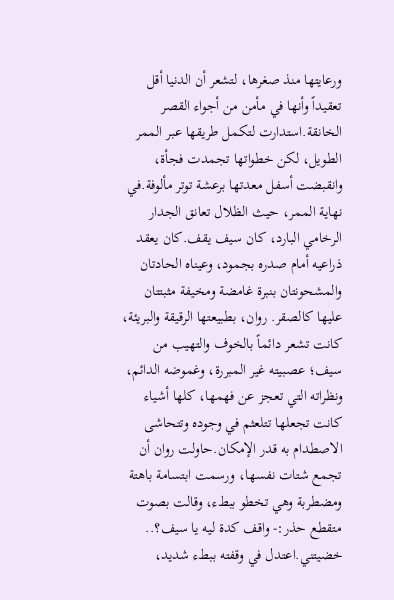ورعايتها منذ صغرها، لتشعر أن الدنيا أقل تعقيداً وأنها في مأمن من أجواء القصر الخانقة.استدارت لتكمل طريقها عبر الممر الطويل، لكن خطواتها تجمدت فجأة، وانقبضت أسفل معدتها برعشة توتر مألوفة.في نهاية الممر، حيث الظلال تعانق الجدار الرخامي البارد، كان سيف يقف.كان يعقد ذراعيه أمام صدره بجمود، وعيناه الحادتان والمشحونتان بنبرة غامضة ومخيفة مثبتتان عليها كالصقر. روان، بطبيعتها الرقيقة والبريئة، كانت تشعر دائماً بالخوف والتهيب من سيف؛ عصبيته غير المبررة، وغموضه الدائم، ونظراته التي تعجز عن فهمها، كلها أشياء كانت تجعلها تتلعثم في وجوده وتتحاشى الاصطدام به قدر الإمكان.حاولت روان أن تجمع شتات نفسها، ورسمت ابتسامة باهتة ومضطربة وهي تخطو ببطء، وقالت بصوت متقطع حذر:- واقف كدة ليه يا سيف؟.. خضيتني.اعتدل في وقفته ببطء شديد،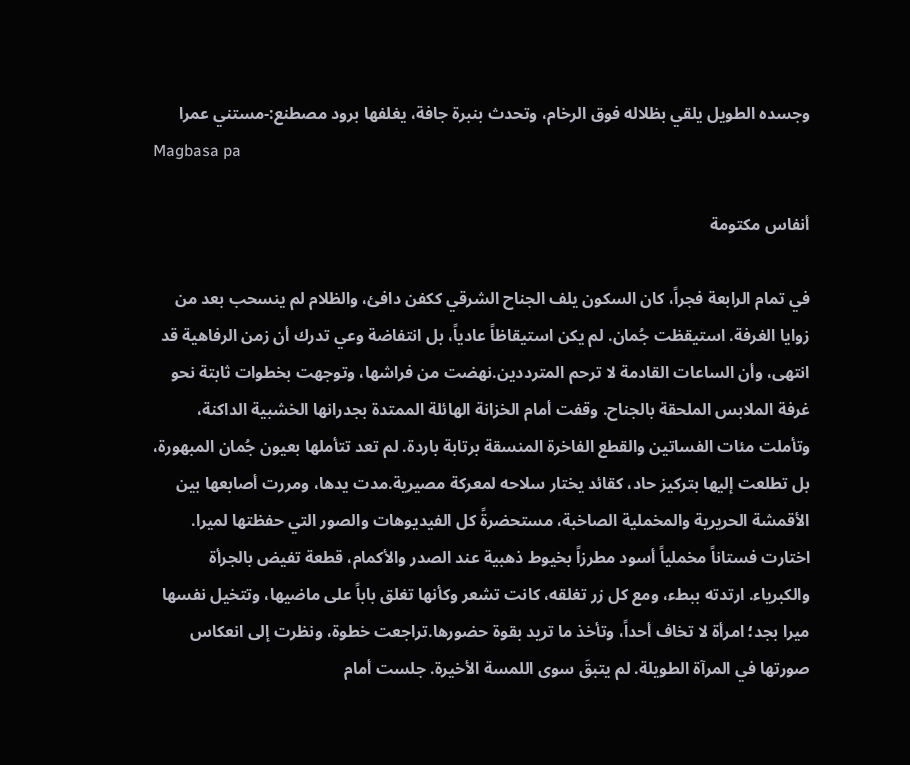وجسده الطويل يلقي بظلاله فوق الرخام، وتحدث بنبرة جافة، يغلفها برود مصطنع:-مستني عمرا
Magbasa pa

أنفاس مكتومة

في تمام الرابعة فجراً، كان السكون يلف الجناح الشرقي ككفن دافئ، والظلام لم ينسحب بعد من زوايا الغرفة. استيقظت جُمان. لم يكن استيقاظاً عادياً، بل انتفاضة وعي تدرك أن زمن الرفاهية قد انتهى، وأن الساعات القادمة لا ترحم المترددين.نهضت من فراشها، وتوجهت بخطوات ثابتة نحو غرفة الملابس الملحقة بالجناح. وقفت أمام الخزانة الهائلة الممتدة بجدرانها الخشبية الداكنة، وتأملت مئات الفساتين والقطع الفاخرة المنسقة برتابة باردة. لم تعد تتأملها بعيون جُمان المبهورة، بل تطلعت إليها بتركيز حاد، كقائد يختار سلاحه لمعركة مصيرية.مدت يدها، ومررت أصابعها بين الأقمشة الحريرية والمخملية الصاخبة، مستحضرةً كل الفيديوهات والصور التي حفظتها لميرا. اختارت فستاناً مخملياً أسود مطرزاً بخيوط ذهبية عند الصدر والأكمام، قطعة تفيض بالجرأة والكبرياء. ارتدته ببطء، ومع كل زر تغلقه، كانت تشعر وكأنها تغلق باباً على ماضيها، وتتخيل نفسها ميرا بجد؛ امرأة لا تخاف أحداً، وتأخذ ما تريد بقوة حضورها.تراجعت خطوة، ونظرت إلى انعكاس صورتها في المرآة الطويلة. لم يتبقَ سوى اللمسة الأخيرة. جلست أمام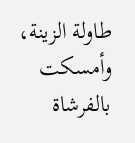طاولة الزينة، وأمسكت بالفرشاة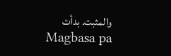والمثبت. بدأت
Magbasa pa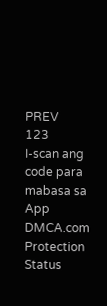PREV
123
I-scan ang code para mabasa sa App
DMCA.com Protection Status